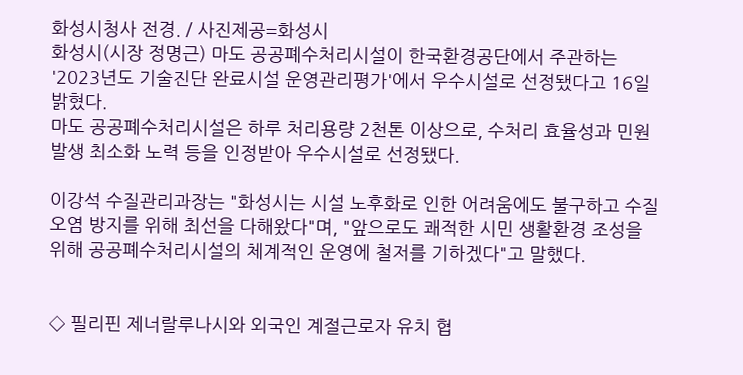화성시청사 전경. / 사진제공=화성시
화성시(시장 정명근) 마도 공공폐수처리시설이 한국환경공단에서 주관하는 '2023년도 기술진단 완료시설 운영관리평가'에서 우수시설로 선정됐다고 16일 밝혔다.
마도 공공폐수처리시설은 하루 처리용량 2천톤 이상으로, 수처리 효율성과 민원 발생 최소화 노력 등을 인정받아 우수시설로 선정됐다.

이강석 수질관리과장는 "화성시는 시설 노후화로 인한 어려움에도 불구하고 수질오염 방지를 위해 최선을 다해왔다"며, "앞으로도 쾌적한 시민 생활환경 조성을 위해 공공폐수처리시설의 체계적인 운영에 철저를 기하겠다"고 말했다.


◇ 필리핀 제너랄루나시와 외국인 계절근로자 유치 협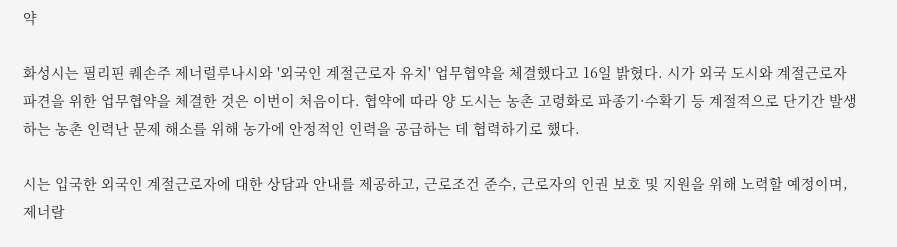약

화성시는 필리핀 퀘손주 제너럴루나시와 '외국인 계절근로자 유치' 업무협약을 체결했다고 16일 밝혔다. 시가 외국 도시와 계절근로자 파견을 위한 업무협약을 체결한 것은 이번이 처음이다. 협약에 따라 양 도시는 농촌 고령화로 파종기·수확기 등 계절적으로 단기간 발생하는 농촌 인력난 문제 해소를 위해 농가에 안정적인 인력을 공급하는 데 협력하기로 했다.

시는 입국한 외국인 계절근로자에 대한 상담과 안내를 제공하고, 근로조건 준수, 근로자의 인권 보호 및 지원을 위해 노력할 예정이며, 제너랄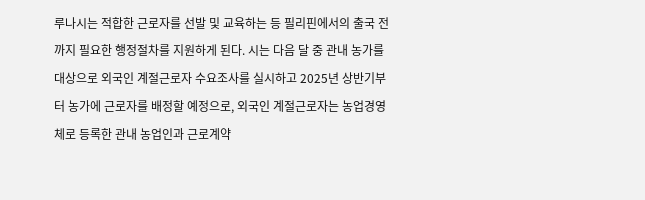루나시는 적합한 근로자를 선발 및 교육하는 등 필리핀에서의 출국 전까지 필요한 행정절차를 지원하게 된다. 시는 다음 달 중 관내 농가를 대상으로 외국인 계절근로자 수요조사를 실시하고 2025년 상반기부터 농가에 근로자를 배정할 예정으로, 외국인 계절근로자는 농업경영체로 등록한 관내 농업인과 근로계약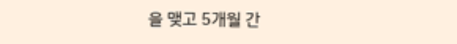을 맺고 5개월 간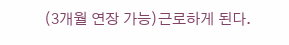(3개월 연장 가능)근로하게 된다.